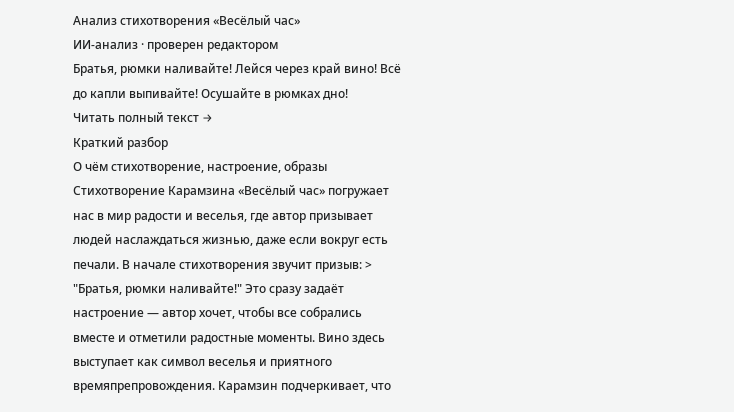Анализ стихотворения «Весёлый час»
ИИ-анализ · проверен редактором
Братья, рюмки наливайте! Лейся через край вино! Всё до капли выпивайте! Осушайте в рюмках дно!
Читать полный текст →
Краткий разбор
О чём стихотворение, настроение, образы
Стихотворение Карамзина «Весёлый час» погружает нас в мир радости и веселья, где автор призывает людей наслаждаться жизнью, даже если вокруг есть печали. В начале стихотворения звучит призыв: > "Братья, рюмки наливайте!" Это сразу задаёт настроение — автор хочет, чтобы все собрались вместе и отметили радостные моменты. Вино здесь выступает как символ веселья и приятного времяпрепровождения. Карамзин подчеркивает, что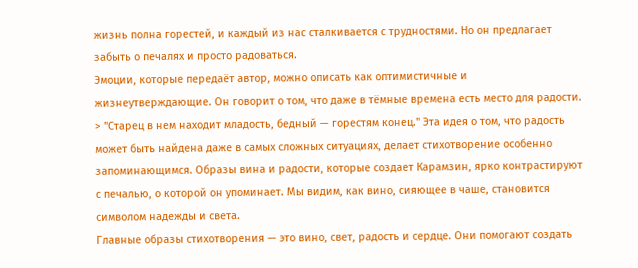жизнь полна горестей, и каждый из нас сталкивается с трудностями. Но он предлагает забыть о печалях и просто радоваться.
Эмоции, которые передаёт автор, можно описать как оптимистичные и жизнеутверждающие. Он говорит о том, что даже в тёмные времена есть место для радости. > "Старец в нем находит младость, бедный — горестям конец." Эта идея о том, что радость может быть найдена даже в самых сложных ситуациях, делает стихотворение особенно запоминающимся. Образы вина и радости, которые создает Карамзин, ярко контрастируют с печалью, о которой он упоминает. Мы видим, как вино, сияющее в чаше, становится символом надежды и света.
Главные образы стихотворения — это вино, свет, радость и сердце. Они помогают создать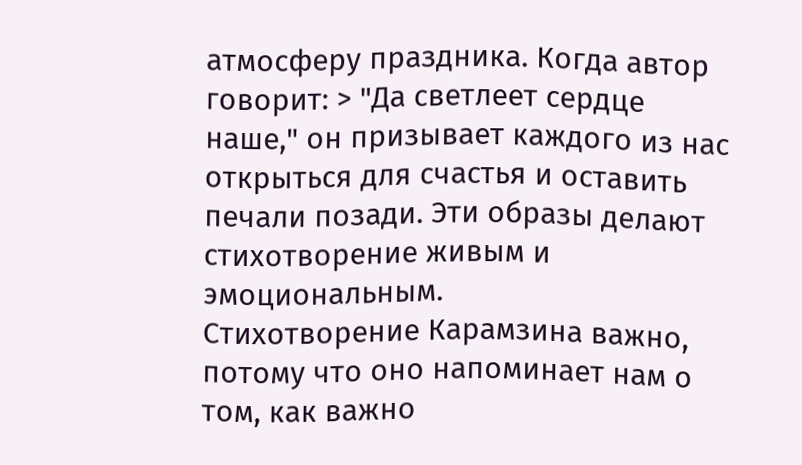атмосферу праздника. Когда автор говорит: > "Да светлеет сердце наше," он призывает каждого из нас открыться для счастья и оставить печали позади. Эти образы делают стихотворение живым и эмоциональным.
Стихотворение Карамзина важно, потому что оно напоминает нам о том, как важно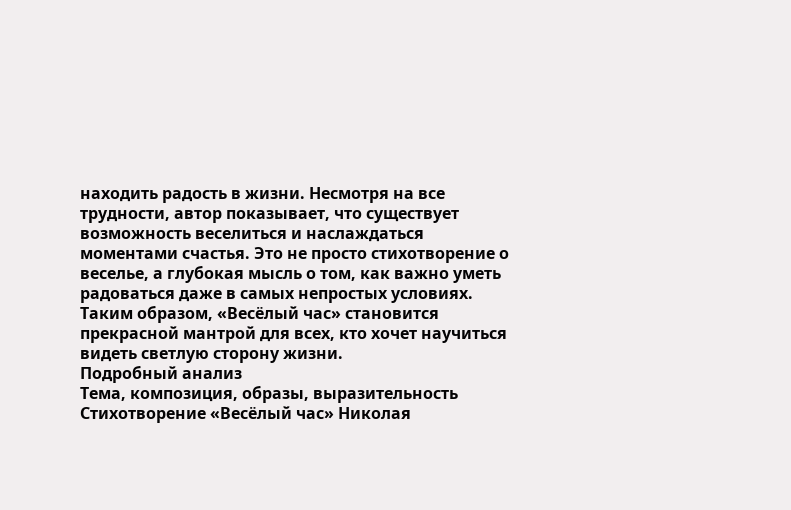находить радость в жизни. Несмотря на все трудности, автор показывает, что существует возможность веселиться и наслаждаться моментами счастья. Это не просто стихотворение о веселье, а глубокая мысль о том, как важно уметь радоваться даже в самых непростых условиях. Таким образом, «Весёлый час» становится прекрасной мантрой для всех, кто хочет научиться видеть светлую сторону жизни.
Подробный анализ
Тема, композиция, образы, выразительность
Стихотворение «Весёлый час» Николая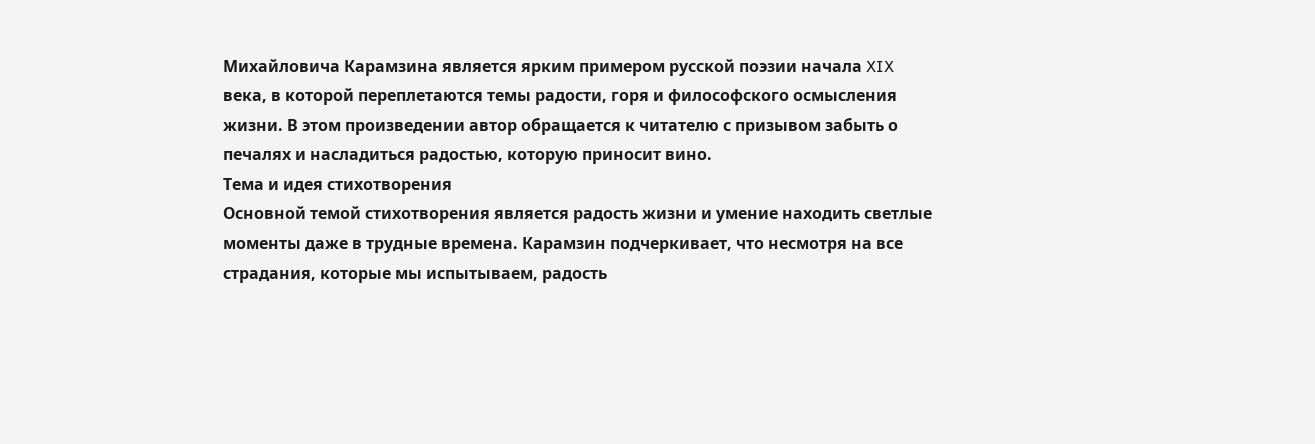Михайловича Карамзина является ярким примером русской поэзии начала XIX века, в которой переплетаются темы радости, горя и философского осмысления жизни. В этом произведении автор обращается к читателю с призывом забыть о печалях и насладиться радостью, которую приносит вино.
Тема и идея стихотворения
Основной темой стихотворения является радость жизни и умение находить светлые моменты даже в трудные времена. Карамзин подчеркивает, что несмотря на все страдания, которые мы испытываем, радость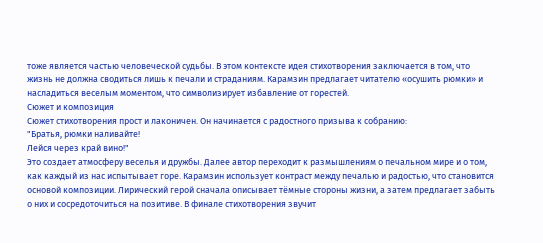тоже является частью человеческой судьбы. В этом контексте идея стихотворения заключается в том, что жизнь не должна сводиться лишь к печали и страданиям. Карамзин предлагает читателю «осушить рюмки» и насладиться веселым моментом, что символизирует избавление от горестей.
Сюжет и композиция
Сюжет стихотворения прост и лаконичен. Он начинается с радостного призыва к собранию:
"Братья, рюмки наливайте!
Лейся через край вино!"
Это создает атмосферу веселья и дружбы. Далее автор переходит к размышлениям о печальном мире и о том, как каждый из нас испытывает горе. Карамзин использует контраст между печалью и радостью, что становится основой композиции. Лирический герой сначала описывает тёмные стороны жизни, а затем предлагает забыть о них и сосредоточиться на позитиве. В финале стихотворения звучит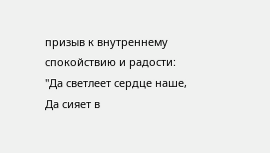призыв к внутреннему спокойствию и радости:
"Да светлеет сердце наше,
Да сияет в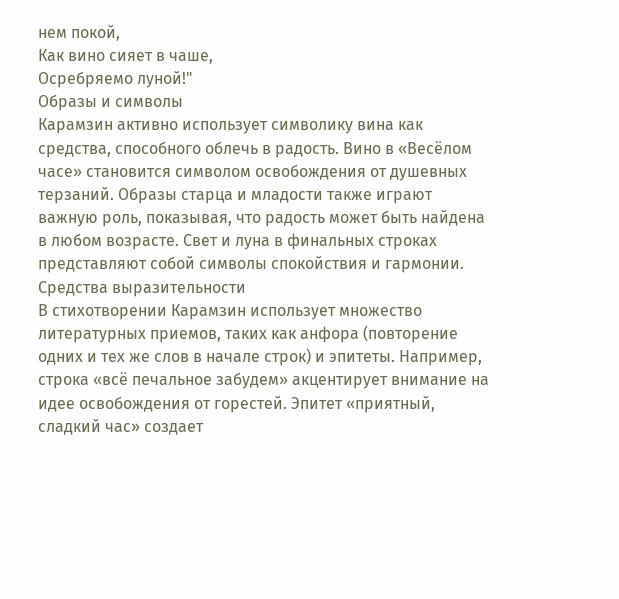нем покой,
Как вино сияет в чаше,
Осребряемо луной!"
Образы и символы
Карамзин активно использует символику вина как средства, способного облечь в радость. Вино в «Весёлом часе» становится символом освобождения от душевных терзаний. Образы старца и младости также играют важную роль, показывая, что радость может быть найдена в любом возрасте. Свет и луна в финальных строках представляют собой символы спокойствия и гармонии.
Средства выразительности
В стихотворении Карамзин использует множество литературных приемов, таких как анфора (повторение одних и тех же слов в начале строк) и эпитеты. Например, строка «всё печальное забудем» акцентирует внимание на идее освобождения от горестей. Эпитет «приятный, сладкий час» создает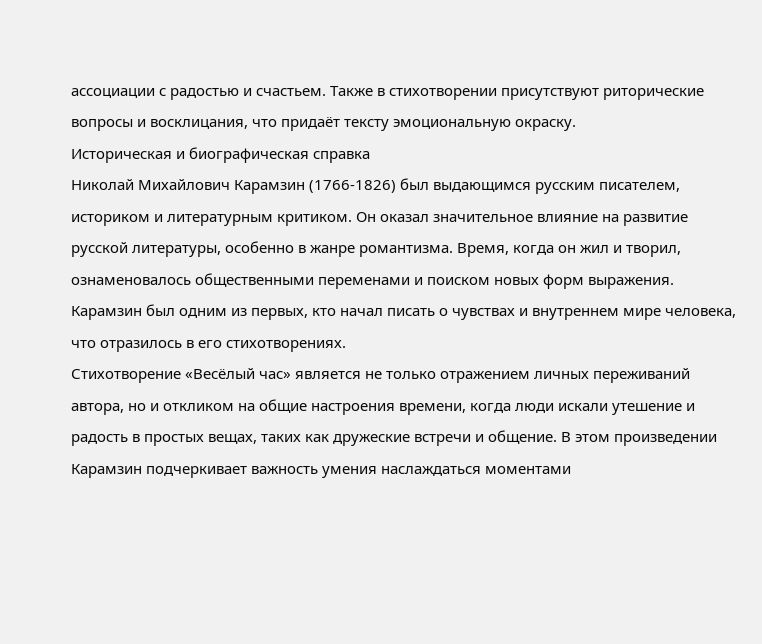ассоциации с радостью и счастьем. Также в стихотворении присутствуют риторические вопросы и восклицания, что придаёт тексту эмоциональную окраску.
Историческая и биографическая справка
Николай Михайлович Карамзин (1766-1826) был выдающимся русским писателем, историком и литературным критиком. Он оказал значительное влияние на развитие русской литературы, особенно в жанре романтизма. Время, когда он жил и творил, ознаменовалось общественными переменами и поиском новых форм выражения. Карамзин был одним из первых, кто начал писать о чувствах и внутреннем мире человека, что отразилось в его стихотворениях.
Стихотворение «Весёлый час» является не только отражением личных переживаний автора, но и откликом на общие настроения времени, когда люди искали утешение и радость в простых вещах, таких как дружеские встречи и общение. В этом произведении Карамзин подчеркивает важность умения наслаждаться моментами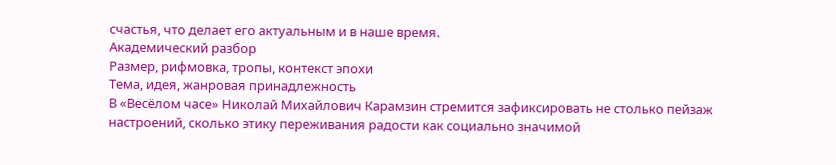счастья, что делает его актуальным и в наше время.
Академический разбор
Размер, рифмовка, тропы, контекст эпохи
Тема, идея, жанровая принадлежность
В «Весёлом часе» Николай Михайлович Карамзин стремится зафиксировать не столько пейзаж настроений, сколько этику переживания радости как социально значимой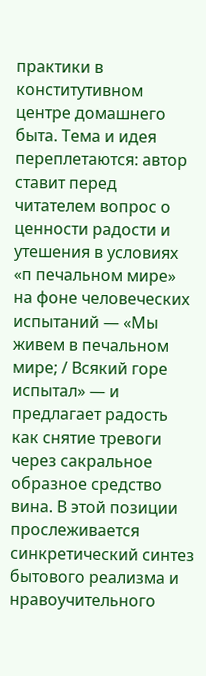практики в конститутивном центре домашнего быта. Тема и идея переплетаются: автор ставит перед читателем вопрос о ценности радости и утешения в условиях «п печальном мире» на фоне человеческих испытаний — «Мы живем в печальном мире; / Всякий горе испытал» — и предлагает радость как снятие тревоги через сакральное образное средство вина. В этой позиции прослеживается синкретический синтез бытового реализма и нравоучительного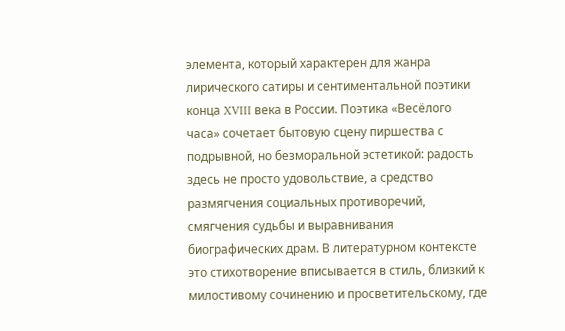элемента, который характерен для жанра лирического сатиры и сентиментальной поэтики конца XVIII века в России. Поэтика «Весёлого часа» сочетает бытовую сцену пиршества с подрывной, но безморальной эстетикой: радость здесь не просто удовольствие, а средство размягчения социальных противоречий, смягчения судьбы и выравнивания биографических драм. В литературном контексте это стихотворение вписывается в стиль, близкий к милостивому сочинению и просветительскому, где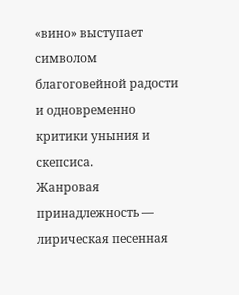«вино» выступает символом благоговейной радости и одновременно критики уныния и скепсиса.
Жанровая принадлежность — лирическая песенная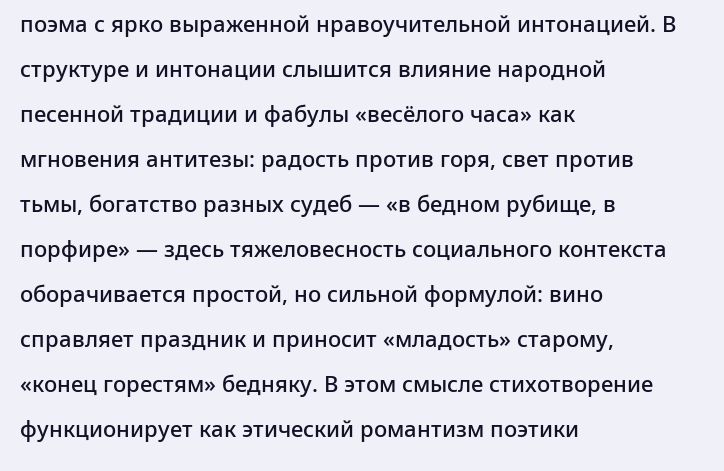поэма с ярко выраженной нравоучительной интонацией. В структуре и интонации слышится влияние народной песенной традиции и фабулы «весёлого часа» как мгновения антитезы: радость против горя, свет против тьмы, богатство разных судеб — «в бедном рубище, в порфире» — здесь тяжеловесность социального контекста оборачивается простой, но сильной формулой: вино справляет праздник и приносит «младость» старому, «конец горестям» бедняку. В этом смысле стихотворение функционирует как этический романтизм поэтики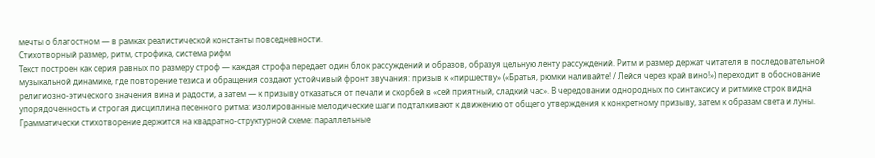мечты о благостном — в рамках реалистической константы повседневности.
Стихотворный размер, ритм, строфика, система рифм
Текст построен как серия равных по размеру строф — каждая строфа передает один блок рассуждений и образов, образуя цельную ленту рассуждений. Ритм и размер держат читателя в последовательной музыкальной динамике, где повторение тезиса и обращения создают устойчивый фронт звучания: призыв к «пиршеству» («Братья, рюмки наливайте! / Лейся через край вино!») переходит в обоснование религиозно-этического значения вина и радости, а затем — к призыву отказаться от печали и скорбей в «сей приятный, сладкий час». В чередовании однородных по синтаксису и ритмике строк видна упорядоченность и строгая дисциплина песенного ритма: изолированные мелодические шаги подталкивают к движению от общего утверждения к конкретному призыву, затем к образам света и луны.
Грамматически стихотворение держится на квадратно-структурной схеме: параллельные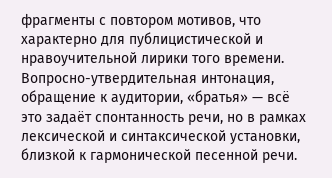фрагменты с повтором мотивов, что характерно для публицистической и нравоучительной лирики того времени. Вопросно-утвердительная интонация, обращение к аудитории, «братья» — всё это задаёт спонтанность речи, но в рамках лексической и синтаксической установки, близкой к гармонической песенной речи.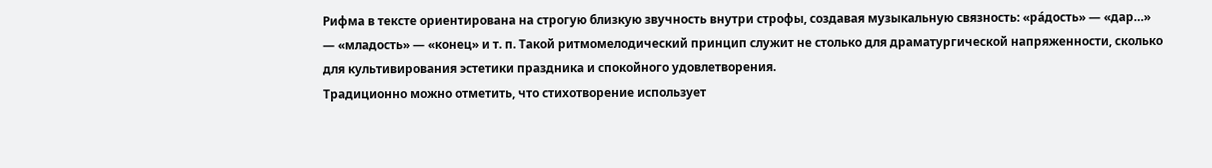Рифма в тексте ориентирована на строгую близкую звучность внутри строфы, создавая музыкальную связность: «ра́дость» — «дар…» — «младость» — «конец» и т. п. Такой ритмомелодический принцип служит не столько для драматургической напряженности, сколько для культивирования эстетики праздника и спокойного удовлетворения.
Традиционно можно отметить, что стихотворение использует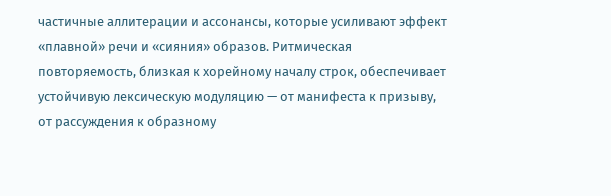частичные аллитерации и ассонансы, которые усиливают эффект «плавной» речи и «сияния» образов. Ритмическая повторяемость, близкая к хорейному началу строк, обеспечивает устойчивую лексическую модуляцию — от манифеста к призыву, от рассуждения к образному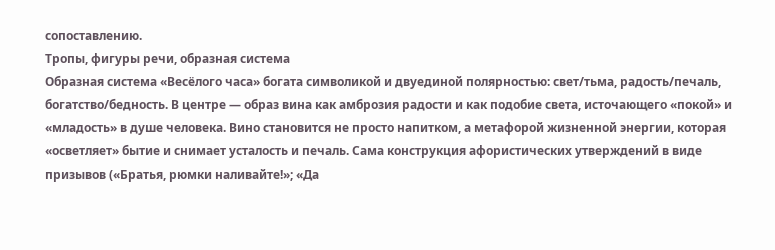сопоставлению.
Тропы, фигуры речи, образная система
Образная система «Весёлого часа» богата символикой и двуединой полярностью: свет/тьма, радость/печаль, богатство/бедность. В центре — образ вина как амброзия радости и как подобие света, источающего «покой» и «младость» в душе человека. Вино становится не просто напитком, а метафорой жизненной энергии, которая «осветляет» бытие и снимает усталость и печаль. Сама конструкция афористических утверждений в виде призывов («Братья, рюмки наливайте!»; «Да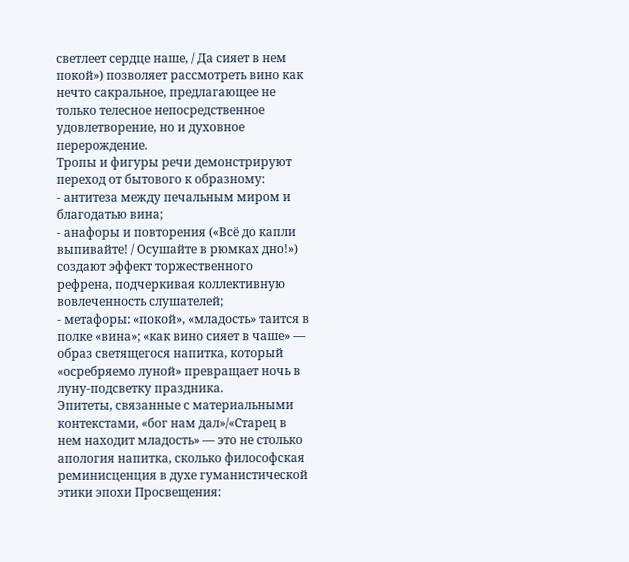светлеет сердце наше, / Да сияет в нем покой») позволяет рассмотреть вино как нечто сакральное, предлагающее не только телесное непосредственное удовлетворение, но и духовное перерождение.
Тропы и фигуры речи демонстрируют переход от бытового к образному:
- антитеза между печальным миром и благодатью вина;
- анафоры и повторения («Всё до капли выпивайте! / Осушайте в рюмках дно!») создают эффект торжественного рефрена, подчеркивая коллективную вовлеченность слушателей;
- метафоры: «покой», «младость» таится в полке «вина»; «как вино сияет в чаше» — образ светящегося напитка, который «осребряемо луной» превращает ночь в луну-подсветку праздника.
Эпитеты, связанные с материальными контекстами, «бог нам дал»/«Старец в нем находит младость» — это не столько апология напитка, сколько философская реминисценция в духе гуманистической этики эпохи Просвещения: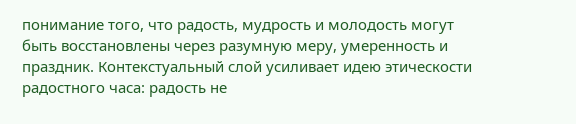понимание того, что радость, мудрость и молодость могут быть восстановлены через разумную меру, умеренность и праздник. Контекстуальный слой усиливает идею этическости радостного часа: радость не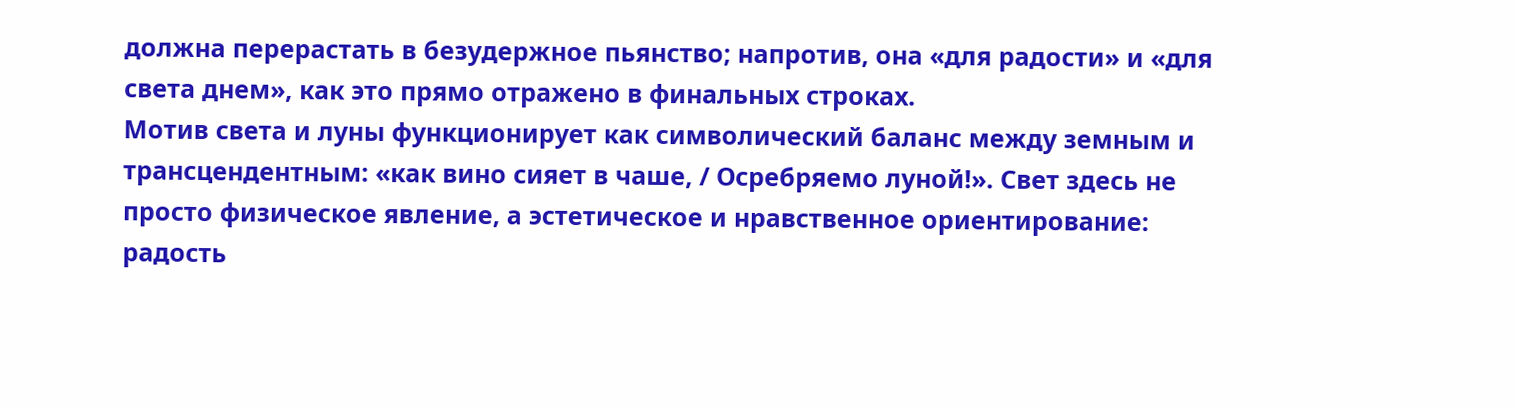должна перерастать в безудержное пьянство; напротив, она «для радости» и «для света днем», как это прямо отражено в финальных строках.
Мотив света и луны функционирует как символический баланс между земным и трансцендентным: «как вино сияет в чаше, / Осребряемо луной!». Свет здесь не просто физическое явление, а эстетическое и нравственное ориентирование: радость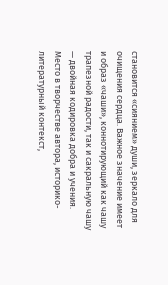становится «сиянием» души, зеркало для очищения сердца. Важное значение имеет и образ «чаши», коннотирующий как чашу трапезной радости, так и сакральную чашу — двойная кодировка добра и учения.
Место в творчестве автора, историко-литературный контекст,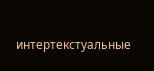интертекстуальные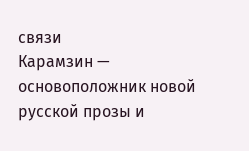связи
Карамзин — основоположник новой русской прозы и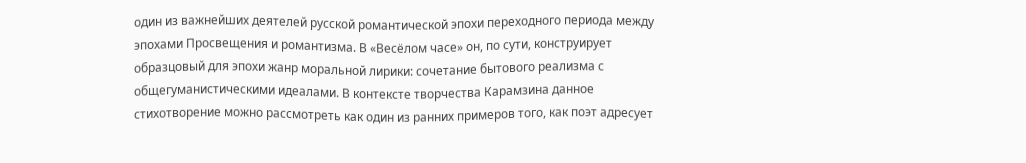один из важнейших деятелей русской романтической эпохи переходного периода между эпохами Просвещения и романтизма. В «Весёлом часе» он, по сути, конструирует образцовый для эпохи жанр моральной лирики: сочетание бытового реализма с общегуманистическими идеалами. В контексте творчества Карамзина данное стихотворение можно рассмотреть как один из ранних примеров того, как поэт адресует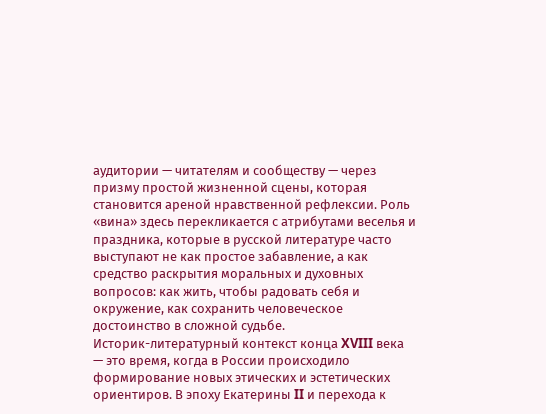аудитории — читателям и сообществу — через призму простой жизненной сцены, которая становится ареной нравственной рефлексии. Роль «вина» здесь перекликается с атрибутами веселья и праздника, которые в русской литературе часто выступают не как простое забавление, а как средство раскрытия моральных и духовных вопросов: как жить, чтобы радовать себя и окружение, как сохранить человеческое достоинство в сложной судьбе.
Историк-литературный контекст конца XVIII века — это время, когда в России происходило формирование новых этических и эстетических ориентиров. В эпоху Екатерины II и перехода к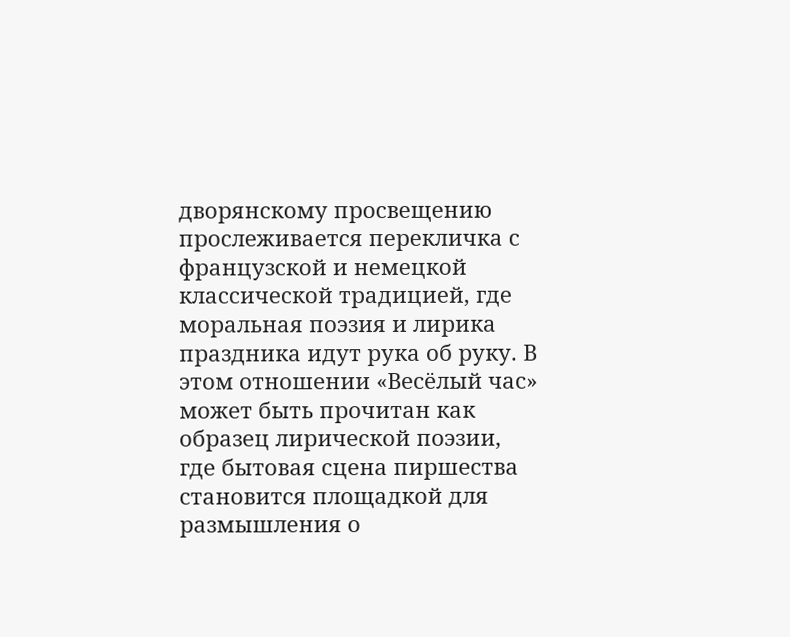дворянскому просвещению прослеживается перекличка с французской и немецкой классической традицией, где моральная поэзия и лирика праздника идут рука об руку. В этом отношении «Весёлый час» может быть прочитан как образец лирической поэзии, где бытовая сцена пиршества становится площадкой для размышления о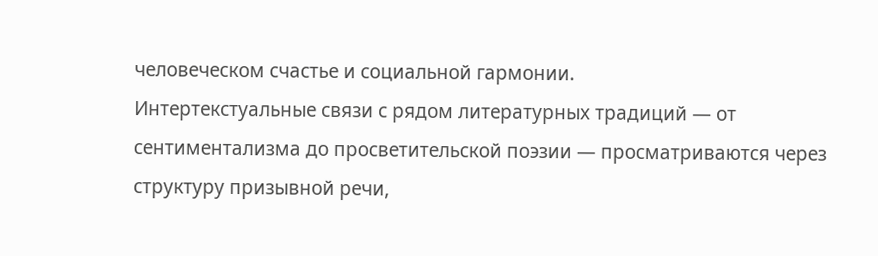человеческом счастье и социальной гармонии.
Интертекстуальные связи с рядом литературных традиций — от сентиментализма до просветительской поэзии — просматриваются через структуру призывной речи,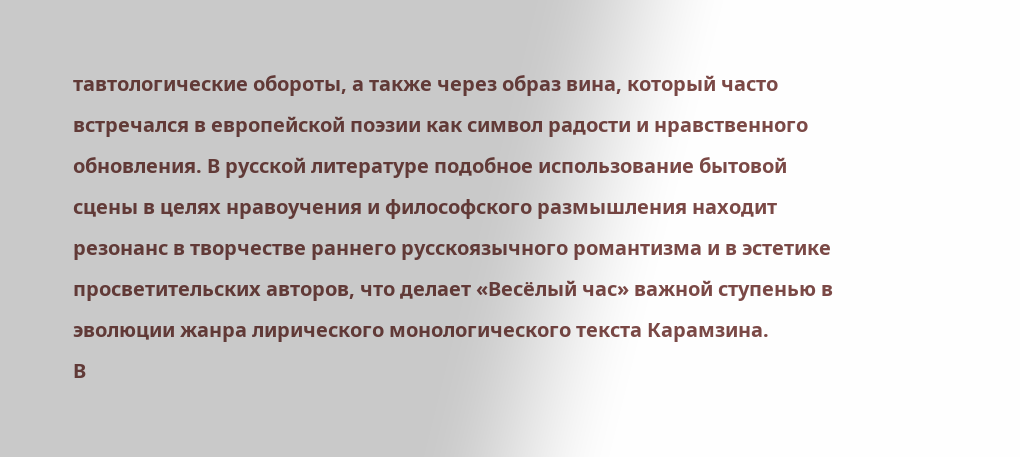тавтологические обороты, а также через образ вина, который часто встречался в европейской поэзии как символ радости и нравственного обновления. В русской литературе подобное использование бытовой сцены в целях нравоучения и философского размышления находит резонанс в творчестве раннего русскоязычного романтизма и в эстетике просветительских авторов, что делает «Весёлый час» важной ступенью в эволюции жанра лирического монологического текста Карамзина.
В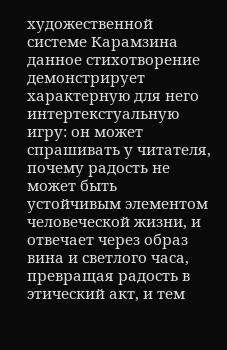художественной системе Карамзина данное стихотворение демонстрирует характерную для него интертекстуальную игру: он может спрашивать у читателя, почему радость не может быть устойчивым элементом человеческой жизни, и отвечает через образ вина и светлого часа, превращая радость в этический акт, и тем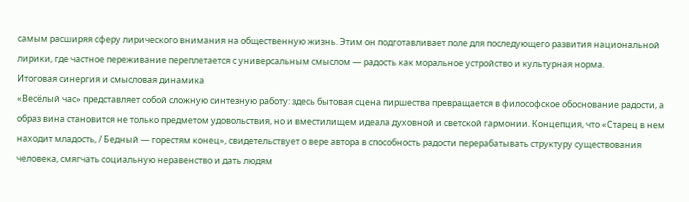самым расширяя сферу лирического внимания на общественную жизнь. Этим он подготавливает поле для последующего развития национальной лирики, где частное переживание переплетается с универсальным смыслом — радость как моральное устройство и культурная норма.
Итоговая синергия и смысловая динамика
«Весёлый час» представляет собой сложную синтезную работу: здесь бытовая сцена пиршества превращается в философское обоснование радости, а образ вина становится не только предметом удовольствия, но и вместилищем идеала духовной и светской гармонии. Концепция, что «Старец в нем находит младость, / Бедный — горестям конец», свидетельствует о вере автора в способность радости перерабатывать структуру существования человека, смягчать социальную неравенство и дать людям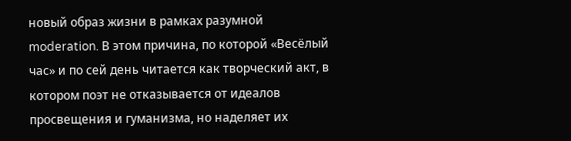новый образ жизни в рамках разумной moderation. В этом причина, по которой «Весёлый час» и по сей день читается как творческий акт, в котором поэт не отказывается от идеалов просвещения и гуманизма, но наделяет их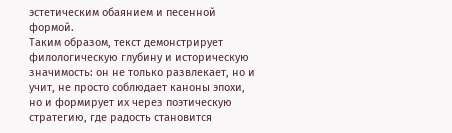эстетическим обаянием и песенной формой.
Таким образом, текст демонстрирует филологическую глубину и историческую значимость: он не только развлекает, но и учит, не просто соблюдает каноны эпохи, но и формирует их через поэтическую стратегию, где радость становится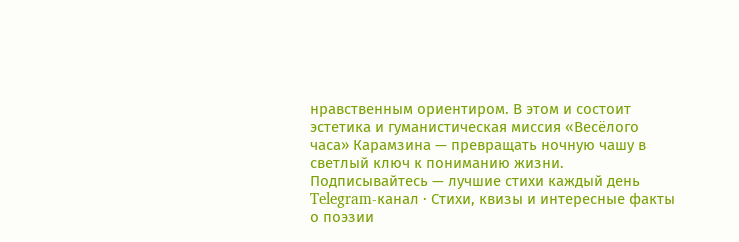нравственным ориентиром. В этом и состоит эстетика и гуманистическая миссия «Весёлого часа» Карамзина — превращать ночную чашу в светлый ключ к пониманию жизни.
Подписывайтесь — лучшие стихи каждый день
Telegram-канал · Стихи, квизы и интересные факты о поэзии